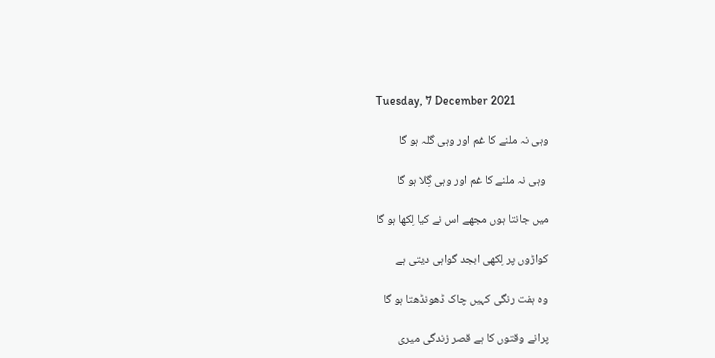Tuesday, 7 December 2021

وہی نہ ملنے کا غم اور وہی گلہ ہو گا

 وہی نہ ملنے کا غم اور وہی گِلا ہو گا

میں جانتا ہوں مجھے اس نے کیا لِکھا ہو گا

کواڑوں پر لِکھی ابجد گواہی دیتی ہے

وہ ہفت رنگی کہیں چاک ڈھونڈھتا ہو گا

پرانے وقتوں کا ہے قصر زندگی میری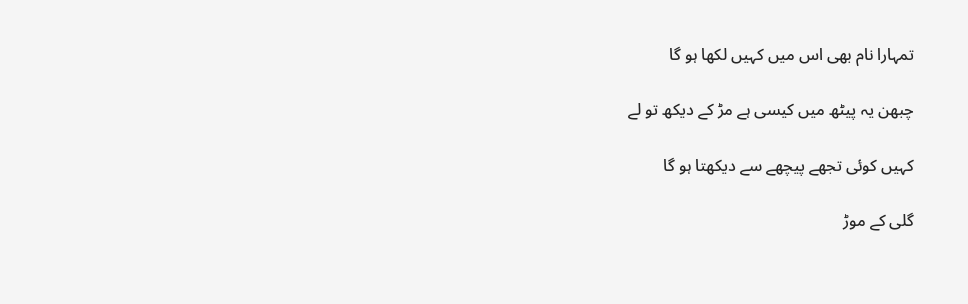تمہارا نام بھی اس میں کہیں لکھا ہو گا

چبھن یہ پیٹھ میں کیسی ہے مڑ کے دیکھ تو لے

کہیں کوئی تجھے پیچھے سے دیکھتا ہو گا

گلی کے موڑ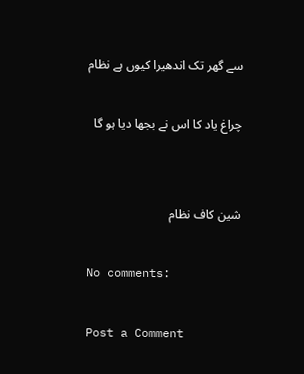سے گھر تک اندھیرا کیوں ہے نظام

چراغ یاد کا اس نے بجھا دیا ہو گا


شین کاف نظام

No comments:

Post a Comment